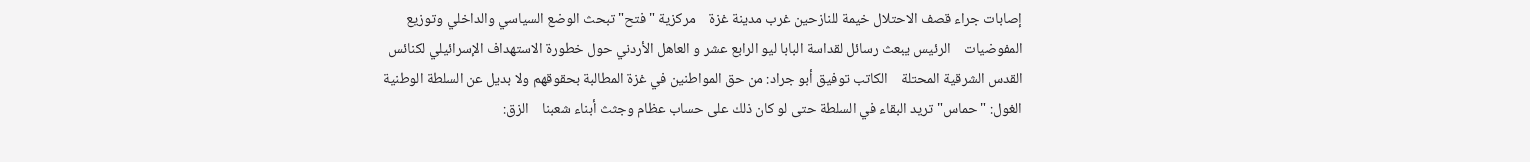إصابات جراء قصف الاحتلال خيمة للنازحين غرب مدينة غزة    مركزية "فتح" تبحث الوضع السياسي والداخلي وتوزيع المفوضيات    الرئيس يبعث رسائل لقداسة البابا ليو الرابع عشر و العاهل الأردني حول خطورة الاستهداف الإسرائيلي لكنائس القدس الشرقية المحتلة    الكاتب توفيق أبو جراد: من حق المواطنين في غزة المطالبة بحقوقهم ولا بديل عن السلطة الوطنية    الغول: "حماس" تريد البقاء في السلطة حتى لو كان ذلك على حساب عظام وجثث أبناء شعبنا    الزق: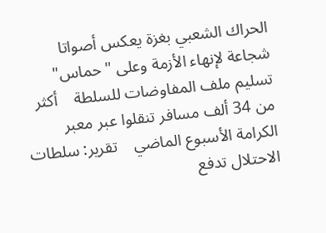الحراك الشعبي بغزة يعكس أصواتا شجاعة لإنهاء الأزمة وعلى "حماس" تسليم ملف المفاوضات للسلطة    أكثر من 34 ألف مسافر تنقلوا عبر معبر الكرامة الأسبوع الماضي    تقرير: سلطات الاحتلال تدفع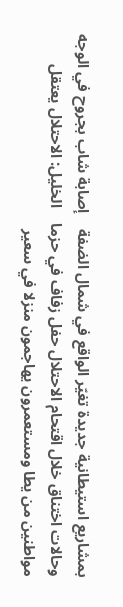بمشاريع استيطانية جديدة تغيّر الواقع في شمال الضفة    إصابة شاب بجروح في الوجه وحالات اختناق خلال اقتحام الاحتلال حفل زفاف في حزما    الخليل: الاحتلال يعتقل مواطنين من يطا ومستعمرون يهاجمون منزلا في سعير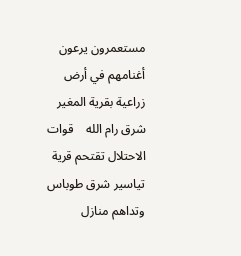مستعمرون يرعون أغنامهم في أرض زراعية بقرية المغير شرق رام الله    قوات الاحتلال تقتحم قرية تياسير شرق طوباس وتداهم منازل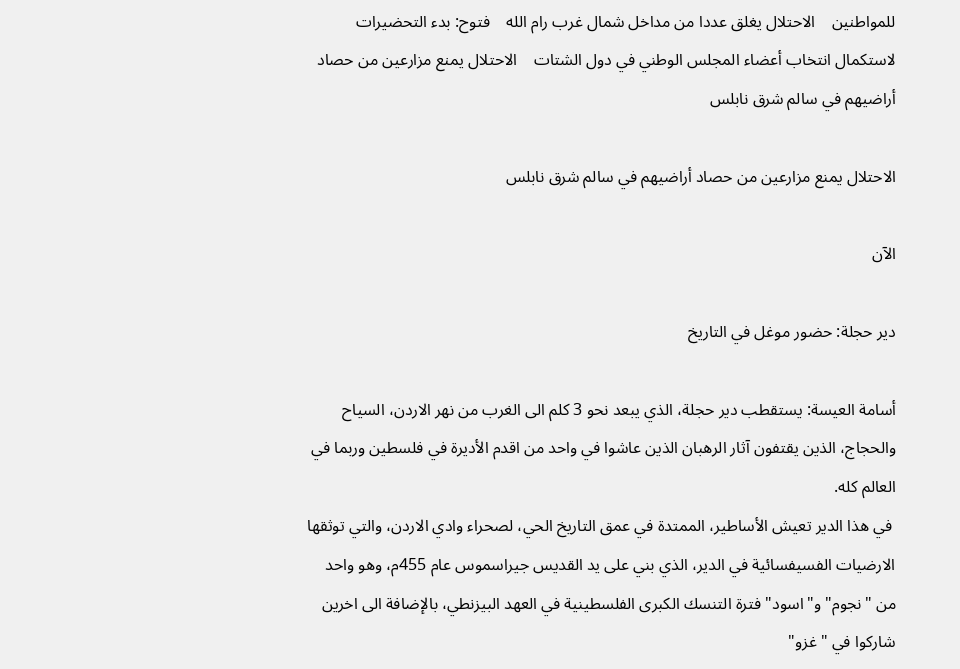للمواطنين    الاحتلال يغلق عددا من مداخل شمال غرب رام الله    فتوح: بدء التحضيرات لاستكمال انتخاب أعضاء المجلس الوطني في دول الشتات    الاحتلال يمنع مزارعين من حصاد أراضيهم في سالم شرق نابلس

الاحتلال يمنع مزارعين من حصاد أراضيهم في سالم شرق نابلس

الآن

دير حجلة: حضور موغل في التاريخ

أسامة العيسة: يستقطب دير حجلة، الذي يبعد نحو 3 كلم الى الغرب من نهر الاردن، السياح والحجاج، الذين يقتفون آثار الرهبان الذين عاشوا في واحد من اقدم الأديرة في فلسطين وربما في العالم كله.
 في هذا الدير تعيش الأساطير، الممتدة في عمق التاريخ الحي، لصحراء وادي الاردن، والتي توثقها الارضيات الفسيفسائية في الدير، الذي بني على يد القديس جيراسموس عام 455م، وهو واحد من "نجوم" و"اسود" فترة التنسك الكبرى الفلسطينية في العهد البيزنطي، بالإضافة الى اخرين شاركوا في "غزو"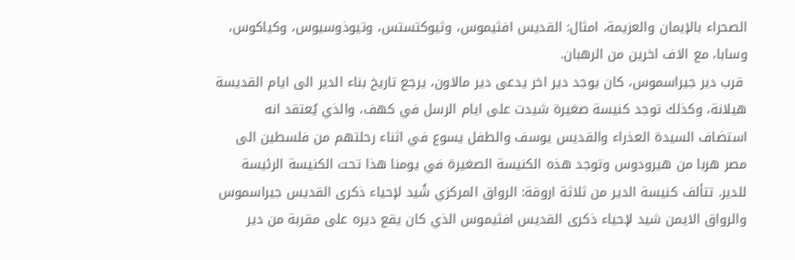الصحراء بالإيمان والعزيمة، امثال: القديس افثيموس، وثيوكتستس، وتيوذوسيوس، وكياكوس، وسابا، مع الاف اخرين من الرهبان.
 قرب دير جيراسموس، كان يوجد دير اخر يدعى دير مالاون، يرجع تاريخ بناء الدير الى ايام القديسة هيلانة، وكذلك توجد كنيسة صغيرة شيدت على ايام الرسل في كهف، والذي يُعتقد انه استضاف السيدة العذراء والقديس يوسف والطفل يسوع في اثناء رحلتهم من فلسطين الى مصر هربا من هيرودوس وتوجد هذه الكنيسة الصغيرة في يومنا هذا تحت الكنيسة الرئيسة للدير. تتألف كنيسة الدير من ثلاثة اروقة: الرواق المركزي شُيد لإحياء ذكرى القديس جيراسموس والرواق الايمن شيد لإحياء ذكرى القديس افثيموس الذي كان يقع ديره على مقربة من دير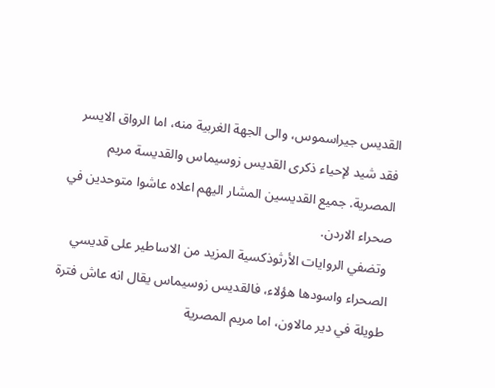القديس جيراسموس، والى الجهة الغربية منه، اما الرواق الايسر فقد شيد لإحياء ذكرى القديس زوسيماس والقديسة مريم المصرية. جميع القديسين المشار اليهم اعلاه عاشوا متوحدين في صحراء الاردن.
 وتضفي الروايات الأرثوذكسية المزيد من الاساطير على قديسي الصحراء واسودها هؤلاء، فالقديس زوسيماس يقال انه عاش فترة طويلة في دير مالاون، اما مريم المصرية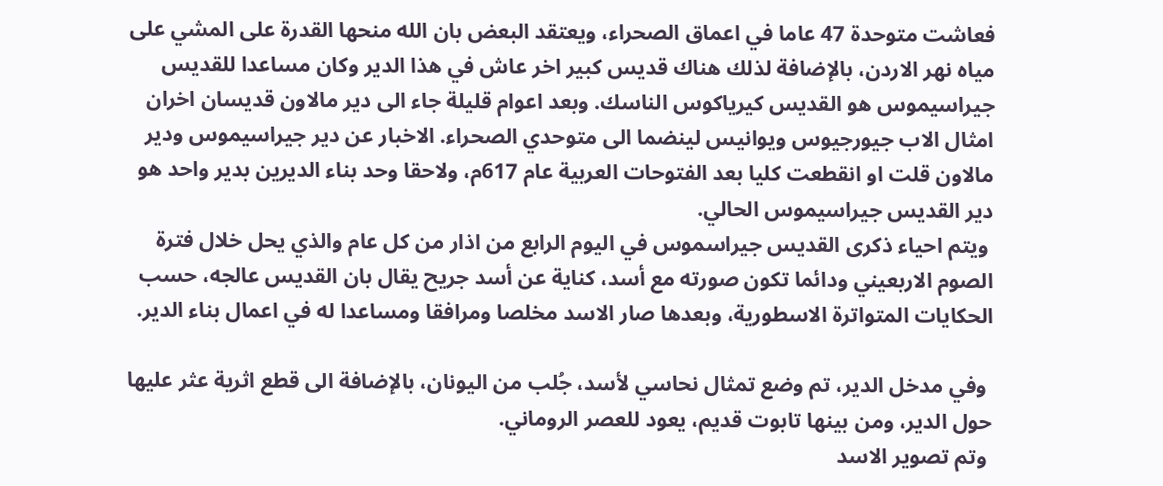فعاشت متوحدة 47 عاما في اعماق الصحراء، ويعتقد البعض بان الله منحها القدرة على المشي على مياه نهر الاردن، بالإضافة لذلك هناك قديس كبير اخر عاش في هذا الدير وكان مساعدا للقديس جيراسيموس هو القديس كيرياكوس الناسك. وبعد اعوام قليلة جاء الى دير مالاون قديسان اخران امثال الاب جيورجيوس ويوانيس لينضما الى متوحدي الصحراء. الاخبار عن دير جيراسيموس ودير مالاون قلت او انقطعت كليا بعد الفتوحات العربية عام 617م، ولاحقا وحد بناء الديرين بدير واحد هو دير القديس جيراسيموس الحالي.
 ويتم احياء ذكرى القديس جيراسموس في اليوم الرابع من اذار من كل عام والذي يحل خلال فترة الصوم الاربعيني ودائما تكون صورته مع أسد، كناية عن أسد جريح يقال بان القديس عالجه، حسب الحكايات المتواترة الاسطورية، وبعدها صار الاسد مخلصا ومرافقا ومساعدا له في اعمال بناء الدير.

 وفي مدخل الدير، تم وضع تمثال نحاسي لأسد، جُلب من اليونان، بالإضافة الى قطع اثرية عثر عليها حول الدير، ومن بينها تابوت قديم، يعود للعصر الروماني.
 وتم تصوير الاسد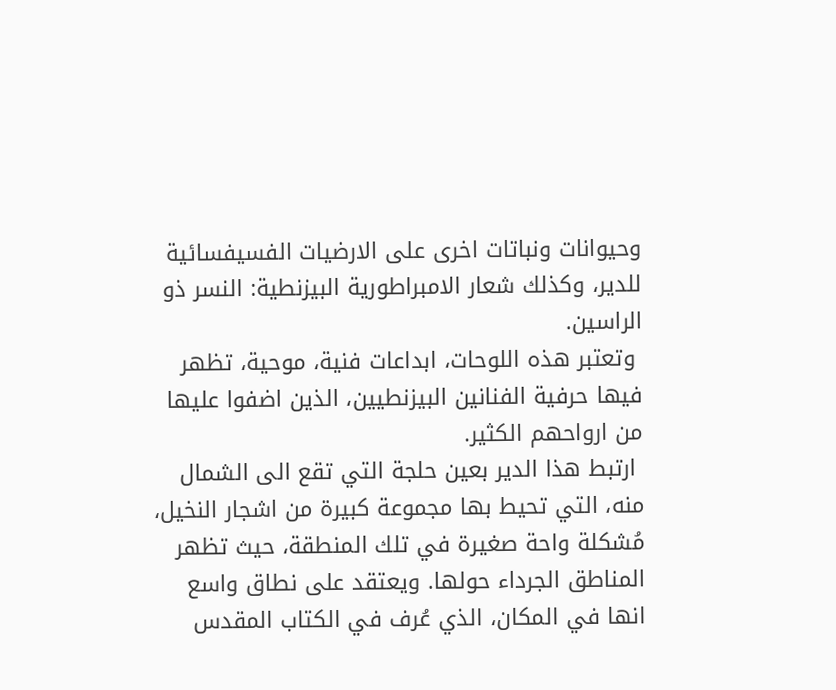وحيوانات ونباتات اخرى على الارضيات الفسيفسائية للدير، وكذلك شعار الامبراطورية البيزنطية: النسر ذو الراسين.
 وتعتبر هذه اللوحات، ابداعات فنية، موحية، تظهر فيها حرفية الفنانين البيزنطيين، الذين اضفوا عليها من ارواحهم الكثير.
 ارتبط هذا الدير بعين حلجة التي تقع الى الشمال منه، التي تحيط بها مجموعة كبيرة من اشجار النخيل، مُشكلة واحة صغيرة في تلك المنطقة، حيث تظهر المناطق الجرداء حولها. ويعتقد على نطاق واسع انها في المكان، الذي عُرف في الكتاب المقدس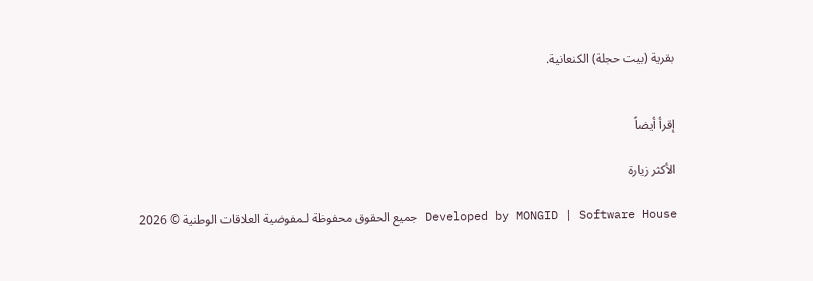بقرية (بيت حجلة) الكنعانية.


إقرأ أيضاً

الأكثر زيارة

Developed by MONGID | Software House جميع الحقوق محفوظة لـمفوضية العلاقات الوطنية © 2026